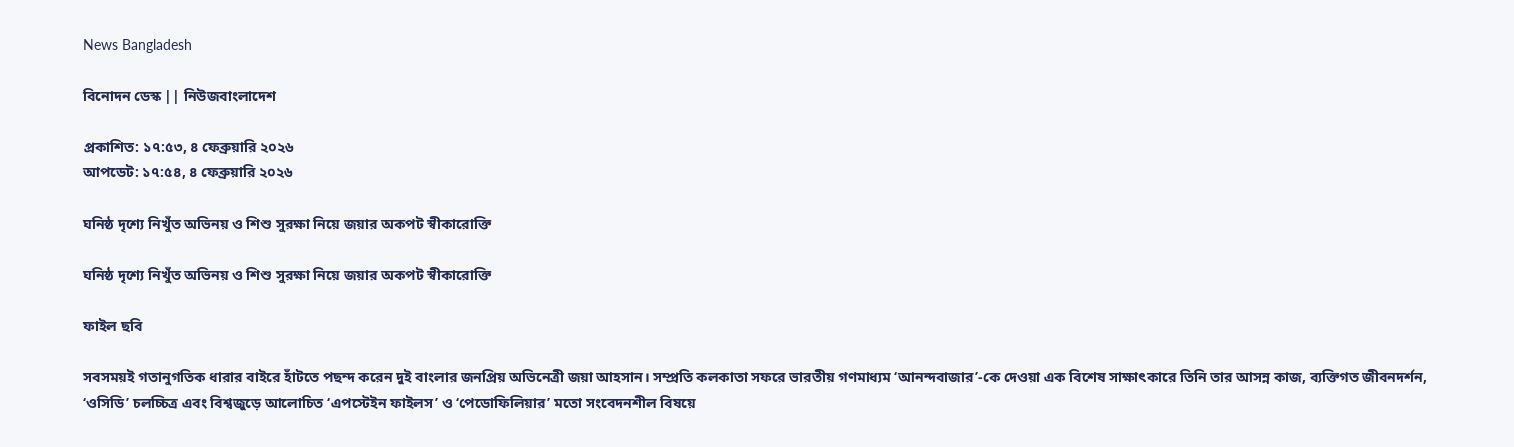News Bangladesh

বিনোদন ডেস্ক || নিউজবাংলাদেশ

প্রকাশিত: ১৭:৫৩, ৪ ফেব্রুয়ারি ২০২৬
আপডেট: ১৭:৫৪, ৪ ফেব্রুয়ারি ২০২৬

ঘনিষ্ঠ দৃশ্যে নিখুঁত অভিনয় ও শিশু সুরক্ষা নিয়ে জয়ার অকপট স্বীকারোক্তি

ঘনিষ্ঠ দৃশ্যে নিখুঁত অভিনয় ও শিশু সুরক্ষা নিয়ে জয়ার অকপট স্বীকারোক্তি

ফাইল ছবি

সবসময়ই গতানুগতিক ধারার বাইরে হাঁটতে পছন্দ করেন দুই বাংলার জনপ্রিয় অভিনেত্রী জয়া আহসান। সম্প্রতি কলকাতা সফরে ভারতীয় গণমাধ্যম ‘আনন্দবাজার’-কে দেওয়া এক বিশেষ সাক্ষাৎকারে তিনি তার আসন্ন কাজ, ব্যক্তিগত জীবনদর্শন, ‘ওসিডি’ চলচ্চিত্র এবং বিশ্বজুড়ে আলোচিত ‘এপস্টেইন ফাইলস’ ও ‘পেডোফিলিয়ার’ মতো সংবেদনশীল বিষয়ে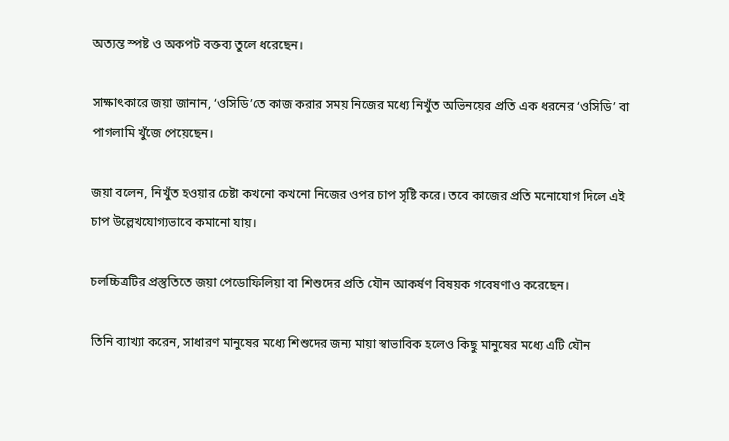অত্যন্ত স্পষ্ট ও অকপট বক্তব্য তুলে ধরেছেন।

সাক্ষাৎকারে জয়া জানান, ‘ওসিডি’তে কাজ করার সময় নিজের মধ্যে নিখুঁত অভিনয়ের প্রতি এক ধরনের ‘ওসিডি’ বা পাগলামি খুঁজে পেয়েছেন।

জয়া বলেন, নিখুঁত হওয়ার চেষ্টা কখনো কখনো নিজের ওপর চাপ সৃষ্টি করে। তবে কাজের প্রতি মনোযোগ দিলে এই চাপ উল্লেখযোগ্যভাবে কমানো যায়।

চলচ্চিত্রটির প্রস্তুতিতে জয়া পেডোফিলিয়া বা শিশুদের প্রতি যৌন আকর্ষণ বিষয়ক গবেষণাও করেছেন।

তিনি ব্যাখ্যা করেন, সাধারণ মানুষের মধ্যে শিশুদের জন্য মায়া স্বাভাবিক হলেও কিছু মানুষের মধ্যে এটি যৌন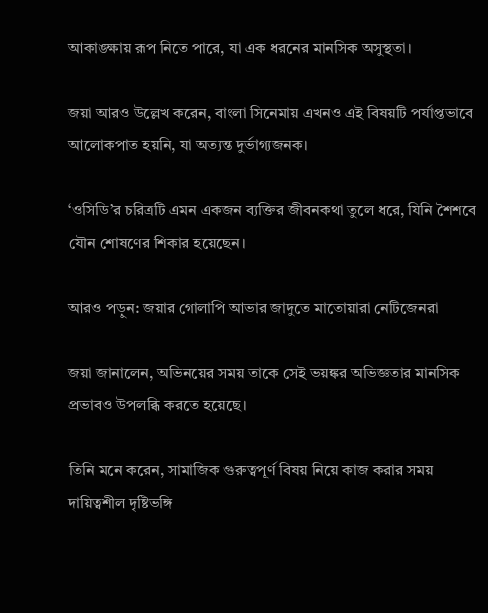আকাঙ্ক্ষায় রূপ নিতে পারে, যা এক ধরনের মানসিক অসুস্থতা।

জয়া আরও উল্লেখ করেন, বাংলা সিনেমায় এখনও এই বিষয়টি পর্যাপ্তভাবে আলোকপাত হয়নি, যা অত্যন্ত দুর্ভাগ্যজনক।

‘ওসিডি’র চরিত্রটি এমন একজন ব্যক্তির জীবনকথা তুলে ধরে, যিনি শৈশবে যৌন শোষণের শিকার হয়েছেন।

আরও পড়ুন: জয়ার গোলাপি আভার জাদুতে মাতোয়ারা নেটিজেনরা

জয়া জানালেন, অভিনয়ের সময় তাকে সেই ভয়ঙ্কর অভিজ্ঞতার মানসিক প্রভাবও উপলব্ধি করতে হয়েছে।

তিনি মনে করেন, সামাজিক গুরুত্বপূর্ণ বিষয় নিয়ে কাজ করার সময় দায়িত্বশীল দৃষ্টিভঙ্গি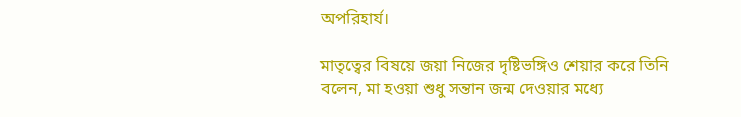অপরিহার্য।

মাতৃত্বের বিষয়ে জয়া নিজের দৃষ্টিভঙ্গিও শেয়ার করে তিনি বলেন, মা হওয়া শুধু সন্তান জন্ম দেওয়ার মধ্যে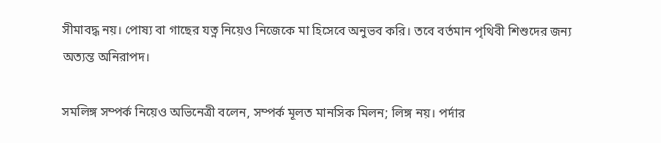সীমাবদ্ধ নয়। পোষ্য বা গাছের যত্ন নিয়েও নিজেকে মা হিসেবে অনুভব করি। তবে বর্তমান পৃথিবী শিশুদের জন্য অত্যন্ত অনিরাপদ।

সমলিঙ্গ সম্পর্ক নিয়েও অভিনেত্রী বলেন, সম্পর্ক মূলত মানসিক মিলন; লিঙ্গ নয়। পর্দার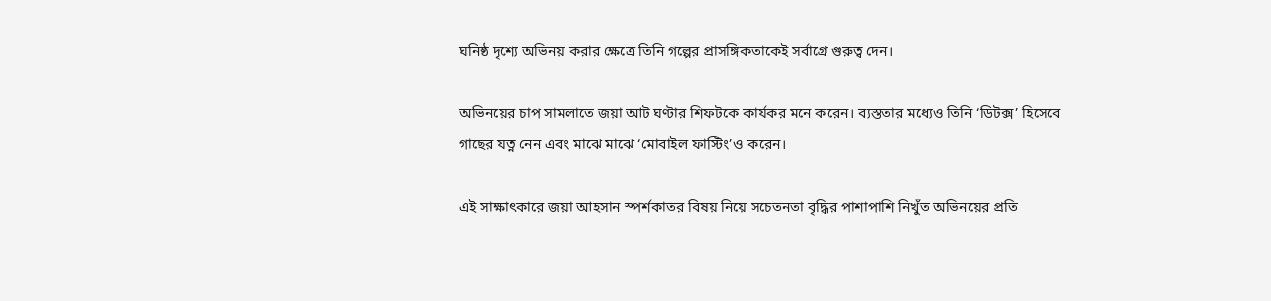ঘনিষ্ঠ দৃশ্যে অভিনয় করার ক্ষেত্রে তিনি গল্পের প্রাসঙ্গিকতাকেই সর্বাগ্রে গুরুত্ব দেন।

অভিনয়ের চাপ সামলাতে জয়া আট ঘণ্টার শিফটকে কার্যকর মনে করেন। ব্যস্ততার মধ্যেও তিনি ‘ডিটক্স’ হিসেবে গাছের যত্ন নেন এবং মাঝে মাঝে ‘মোবাইল ফাস্টিং’ও করেন।

এই সাক্ষাৎকারে জয়া আহসান স্পর্শকাতর বিষয় নিয়ে সচেতনতা বৃদ্ধির পাশাপাশি নিখুঁত অভিনয়ের প্রতি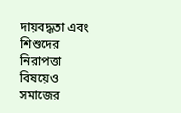দায়বদ্ধতা এবং শিশুদের নিরাপত্তা বিষয়েও সমাজের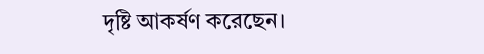দৃষ্টি আকর্ষণ করেছেন।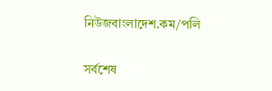নিউজবাংলাদেশ.কম/পলি

সর্বশেষ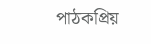পাঠকপ্রিয়